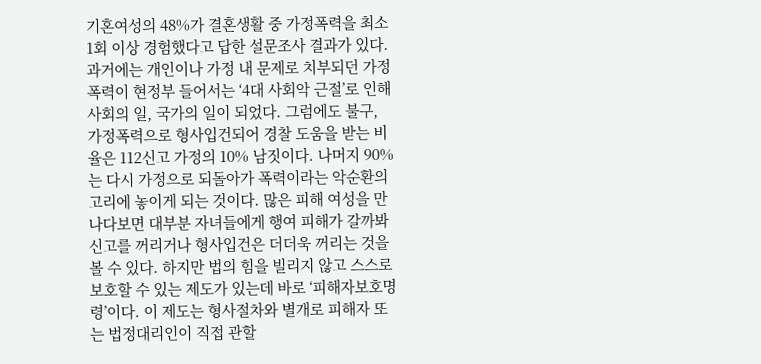기혼여성의 48%가 결혼생활 중 가정폭력을 최소 1회 이상 경험했다고 답한 설문조사 결과가 있다. 과거에는 개인이나 가정 내 문제로 치부되던 가정폭력이 현정부 들어서는 ‘4대 사회악 근절’로 인해 사회의 일, 국가의 일이 되었다. 그럼에도 불구, 가정폭력으로 형사입건되어 경찰 도움을 받는 비율은 112신고 가정의 10% 남짓이다. 나머지 90%는 다시 가정으로 되돌아가 폭력이라는 악순환의 고리에 놓이게 되는 것이다. 많은 피해 여성을 만나다보면 대부분 자녀들에게 행여 피해가 갈까봐 신고를 꺼리거나 형사입건은 더더욱 꺼리는 것을 볼 수 있다. 하지만 법의 힘을 빌리지 않고 스스로 보호할 수 있는 제도가 있는데 바로 ‘피해자보호명령’이다. 이 제도는 형사절차와 별개로 피해자 또는 법정대리인이 직접 관할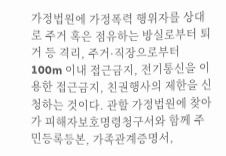가정법원에 가정폭력 행위자를 상대로 주거 혹은 점유하는 방실로부터 퇴거 등 격리, 주거·직장으로부터 100m 이내 접근금지, 전기통신을 이용한 접근금지, 친권행사의 제한을 신청하는 것이다. 관할 가정법원에 찾아가 피해자보호명령청구서와 함께 주민등록등본, 가족관계증명서,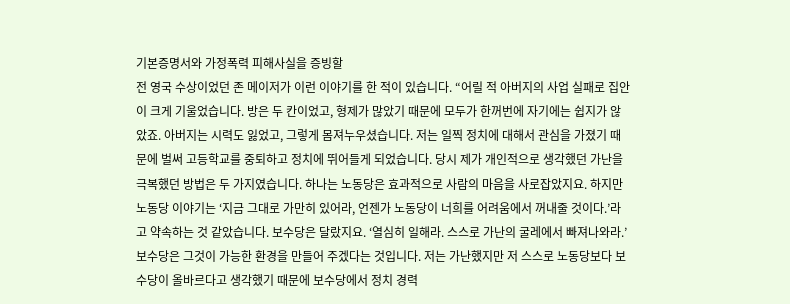기본증명서와 가정폭력 피해사실을 증빙할
전 영국 수상이었던 존 메이저가 이런 이야기를 한 적이 있습니다. “어릴 적 아버지의 사업 실패로 집안이 크게 기울었습니다. 방은 두 칸이었고, 형제가 많았기 때문에 모두가 한꺼번에 자기에는 쉽지가 않았죠. 아버지는 시력도 잃었고, 그렇게 몸져누우셨습니다. 저는 일찍 정치에 대해서 관심을 가졌기 때문에 벌써 고등학교를 중퇴하고 정치에 뛰어들게 되었습니다. 당시 제가 개인적으로 생각했던 가난을 극복했던 방법은 두 가지였습니다. 하나는 노동당은 효과적으로 사람의 마음을 사로잡았지요. 하지만 노동당 이야기는 ‘지금 그대로 가만히 있어라, 언젠가 노동당이 너희를 어려움에서 꺼내줄 것이다.’라고 약속하는 것 같았습니다. 보수당은 달랐지요. ‘열심히 일해라. 스스로 가난의 굴레에서 빠져나와라.’ 보수당은 그것이 가능한 환경을 만들어 주겠다는 것입니다. 저는 가난했지만 저 스스로 노동당보다 보수당이 올바르다고 생각했기 때문에 보수당에서 정치 경력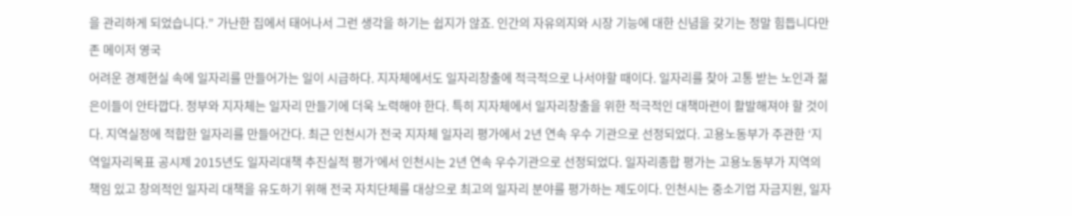을 관리하게 되었습니다.” 가난한 집에서 태어나서 그런 생각을 하기는 쉽지가 않죠. 인간의 자유의지와 시장 기능에 대한 신념을 갖기는 정말 힘듭니다만 존 메이저 영국
어려운 경제현실 속에 일자리를 만들어가는 일이 시급하다. 지자체에서도 일자리창출에 적극적으로 나서야할 때이다. 일자리를 찾아 고통 받는 노인과 젊은이들이 안타깝다. 정부와 지자체는 일자리 만들기에 더욱 노력해야 한다. 특히 지자체에서 일자리창출을 위한 적극적인 대책마련이 활발해져야 할 것이다. 지역실정에 적합한 일자리를 만들어간다. 최근 인천시가 전국 지자체 일자리 평가에서 2년 연속 우수 기관으로 선정되었다. 고용노동부가 주관한 ‘지역일자리목표 공시제 2015년도 일자리대책 추진실적 평가’에서 인천시는 2년 연속 우수기관으로 선정되었다. 일자리종합 평가는 고용노동부가 지역의 책임 있고 창의적인 일자리 대책을 유도하기 위해 전국 자치단체를 대상으로 최고의 일자리 분야를 평가하는 제도이다. 인천시는 중소기업 자금지원, 일자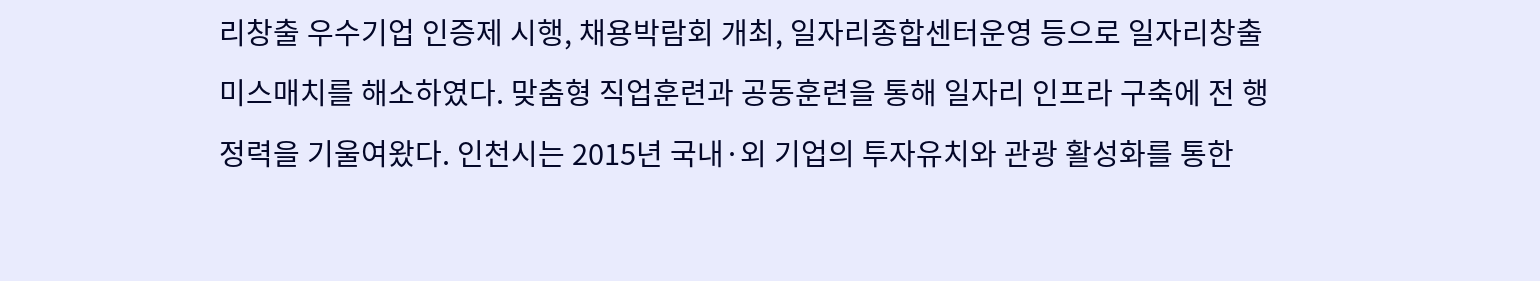리창출 우수기업 인증제 시행, 채용박람회 개최, 일자리종합센터운영 등으로 일자리창출 미스매치를 해소하였다. 맞춤형 직업훈련과 공동훈련을 통해 일자리 인프라 구축에 전 행정력을 기울여왔다. 인천시는 2015년 국내·외 기업의 투자유치와 관광 활성화를 통한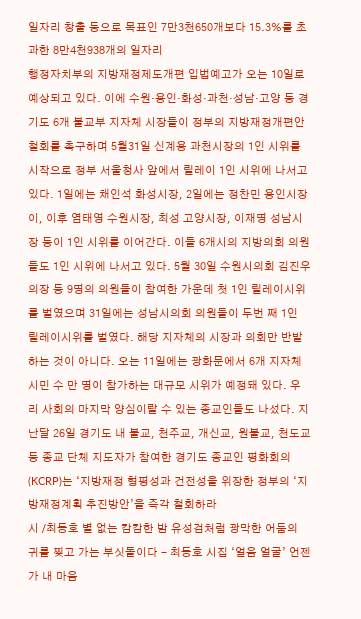일자리 창출 등으로 목표인 7만3천650개보다 15.3%를 초과한 8만4천938개의 일자리
행정자치부의 지방재정제도개편 입법예고가 오는 10일로 예상되고 있다. 이에 수원·용인·화성·과천·성남·고양 등 경기도 6개 불교부 지자체 시장들이 정부의 지방재정개편안 철회를 촉구하며 5월31일 신계용 과천시장의 1인 시위를 시작으로 정부 서울청사 앞에서 릴레이 1인 시위에 나서고 있다. 1일에는 채인석 화성시장, 2일에는 정찬민 용인시장이, 이후 염태영 수원시장, 최성 고양시장, 이재명 성남시장 등이 1인 시위를 이어간다. 이들 6개시의 지방의회 의원들도 1인 시위에 나서고 있다. 5월 30일 수원시의회 김진우 의장 등 9명의 의원들이 참여한 가운데 첫 1인 릴레이시위를 벌였으며 31일에는 성남시의회 의원들이 두번 째 1인 릴레이시위를 벌였다. 해당 지자체의 시장과 의회만 반발하는 것이 아니다. 오는 11일에는 광화문에서 6개 지자체 시민 수 만 명이 참가하는 대규모 시위가 예정돼 있다. 우리 사회의 마지막 양심이랄 수 있는 종교인들도 나섰다. 지난달 26일 경기도 내 불교, 천주교, 개신교, 원불교, 천도교 등 종교 단체 지도자가 참여한 경기도 종교인 평화회의(KCRP)는 ‘지방재정 형평성과 건전성을 위장한 정부의 ‘지방재정계획 추진방안’을 즉각 철회하라
시 /최동호 별 없는 캄캄한 밤 유성검처럼 광막한 어둠의 귀를 찢고 가는 부싯돌이다 - 최동호 시집 ‘얼음 얼굴’ 언젠가 내 마음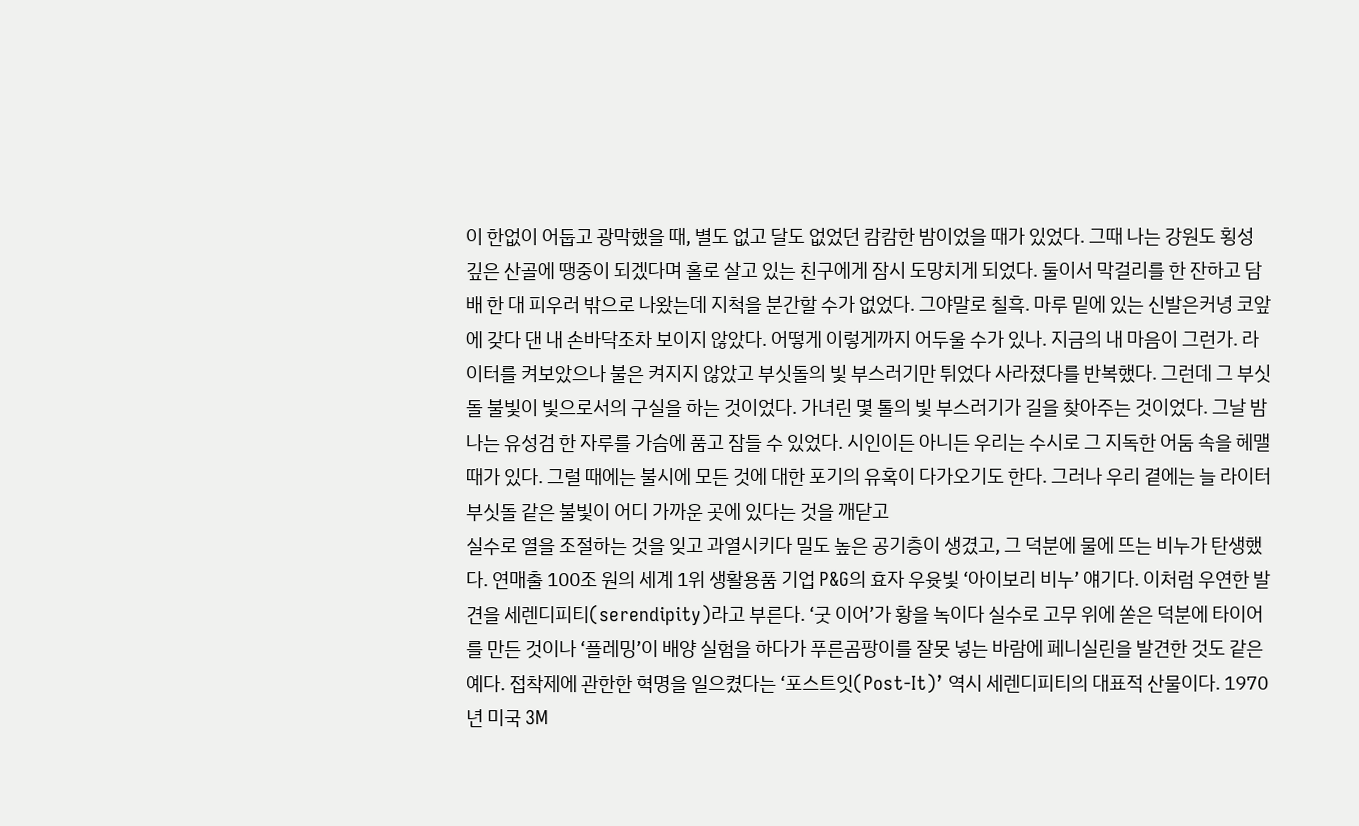이 한없이 어둡고 광막했을 때, 별도 없고 달도 없었던 캄캄한 밤이었을 때가 있었다. 그때 나는 강원도 횡성 깊은 산골에 땡중이 되겠다며 홀로 살고 있는 친구에게 잠시 도망치게 되었다. 둘이서 막걸리를 한 잔하고 담배 한 대 피우러 밖으로 나왔는데 지척을 분간할 수가 없었다. 그야말로 칠흑. 마루 밑에 있는 신발은커녕 코앞에 갖다 댄 내 손바닥조차 보이지 않았다. 어떻게 이렇게까지 어두울 수가 있나. 지금의 내 마음이 그런가. 라이터를 켜보았으나 불은 켜지지 않았고 부싯돌의 빛 부스러기만 튀었다 사라졌다를 반복했다. 그런데 그 부싯돌 불빛이 빛으로서의 구실을 하는 것이었다. 가녀린 몇 톨의 빛 부스러기가 길을 찾아주는 것이었다. 그날 밤 나는 유성검 한 자루를 가슴에 품고 잠들 수 있었다. 시인이든 아니든 우리는 수시로 그 지독한 어둠 속을 헤맬 때가 있다. 그럴 때에는 불시에 모든 것에 대한 포기의 유혹이 다가오기도 한다. 그러나 우리 곁에는 늘 라이터 부싯돌 같은 불빛이 어디 가까운 곳에 있다는 것을 깨닫고
실수로 열을 조절하는 것을 잊고 과열시키다 밀도 높은 공기층이 생겼고, 그 덕분에 물에 뜨는 비누가 탄생했다. 연매출 100조 원의 세계 1위 생활용품 기업 P&G의 효자 우윳빛 ‘아이보리 비누’ 얘기다. 이처럼 우연한 발견을 세렌디피티(serendipity)라고 부른다. ‘굿 이어’가 황을 녹이다 실수로 고무 위에 쏟은 덕분에 타이어를 만든 것이나 ‘플레밍’이 배양 실험을 하다가 푸른곰팡이를 잘못 넣는 바람에 페니실린을 발견한 것도 같은 예다. 접착제에 관한한 혁명을 일으켰다는 ‘포스트잇(Post-It)’ 역시 세렌디피티의 대표적 산물이다. 1970년 미국 3M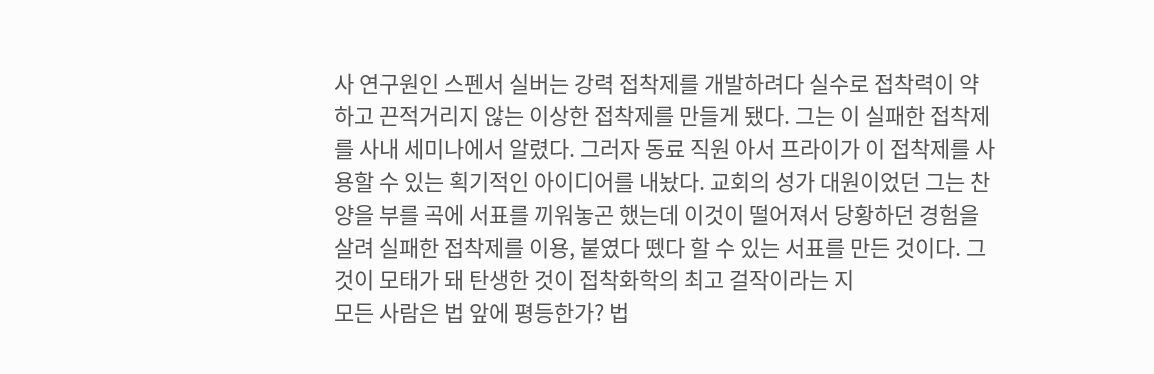사 연구원인 스펜서 실버는 강력 접착제를 개발하려다 실수로 접착력이 약하고 끈적거리지 않는 이상한 접착제를 만들게 됐다. 그는 이 실패한 접착제를 사내 세미나에서 알렸다. 그러자 동료 직원 아서 프라이가 이 접착제를 사용할 수 있는 획기적인 아이디어를 내놨다. 교회의 성가 대원이었던 그는 찬양을 부를 곡에 서표를 끼워놓곤 했는데 이것이 떨어져서 당황하던 경험을 살려 실패한 접착제를 이용, 붙였다 뗐다 할 수 있는 서표를 만든 것이다. 그것이 모태가 돼 탄생한 것이 접착화학의 최고 걸작이라는 지
모든 사람은 법 앞에 평등한가? 법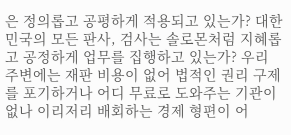은 정의롭고 공평하게 적용되고 있는가? 대한민국의 모든 판사, 검사는 솔로몬처럼 지혜롭고 공정하게 업무를 집행하고 있는가? 우리 주변에는 재판 비용이 없어 법적인 권리 구제를 포기하거나 어디 무료로 도와주는 기관이 없나 이리저리 배회하는 경제 형편이 어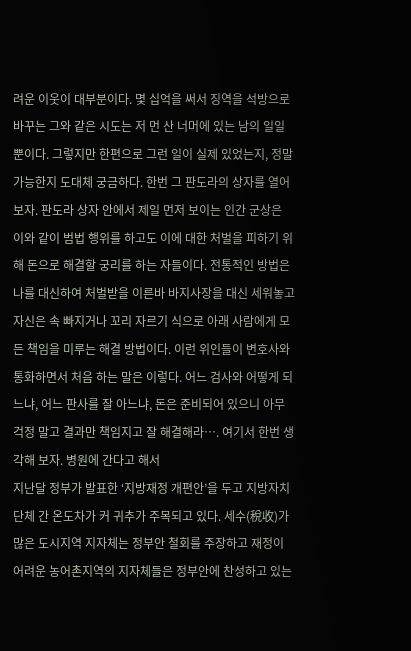려운 이웃이 대부분이다. 몇 십억을 써서 징역을 석방으로 바꾸는 그와 같은 시도는 저 먼 산 너머에 있는 남의 일일뿐이다. 그렇지만 한편으로 그런 일이 실제 있었는지, 정말 가능한지 도대체 궁금하다. 한번 그 판도라의 상자를 열어보자. 판도라 상자 안에서 제일 먼저 보이는 인간 군상은 이와 같이 범법 행위를 하고도 이에 대한 처벌을 피하기 위해 돈으로 해결할 궁리를 하는 자들이다. 전통적인 방법은 나를 대신하여 처벌받을 이른바 바지사장을 대신 세워놓고 자신은 속 빠지거나 꼬리 자르기 식으로 아래 사람에게 모든 책임을 미루는 해결 방법이다. 이런 위인들이 변호사와 통화하면서 처음 하는 말은 이렇다. 어느 검사와 어떻게 되느냐, 어느 판사를 잘 아느냐, 돈은 준비되어 있으니 아무 걱정 말고 결과만 책임지고 잘 해결해라…. 여기서 한번 생각해 보자. 병원에 간다고 해서
지난달 정부가 발표한 ‘지방재정 개편안’을 두고 지방자치단체 간 온도차가 커 귀추가 주목되고 있다. 세수(稅收)가 많은 도시지역 지자체는 정부안 철회를 주장하고 재정이 어려운 농어촌지역의 지자체들은 정부안에 찬성하고 있는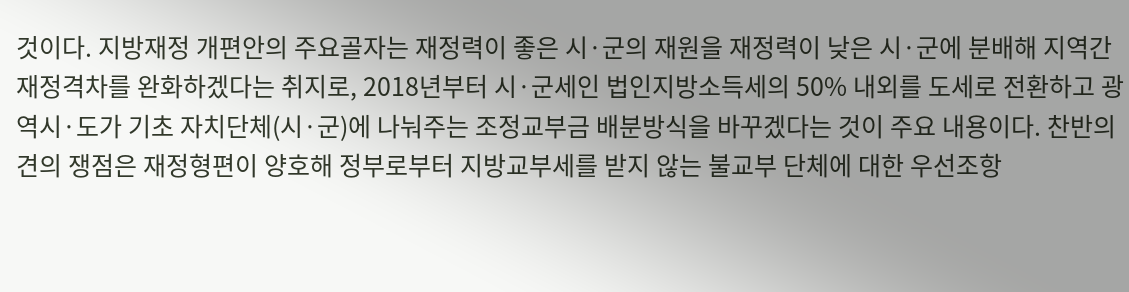것이다. 지방재정 개편안의 주요골자는 재정력이 좋은 시·군의 재원을 재정력이 낮은 시·군에 분배해 지역간 재정격차를 완화하겠다는 취지로, 2018년부터 시·군세인 법인지방소득세의 50% 내외를 도세로 전환하고 광역시·도가 기초 자치단체(시·군)에 나눠주는 조정교부금 배분방식을 바꾸겠다는 것이 주요 내용이다. 찬반의견의 쟁점은 재정형편이 양호해 정부로부터 지방교부세를 받지 않는 불교부 단체에 대한 우선조항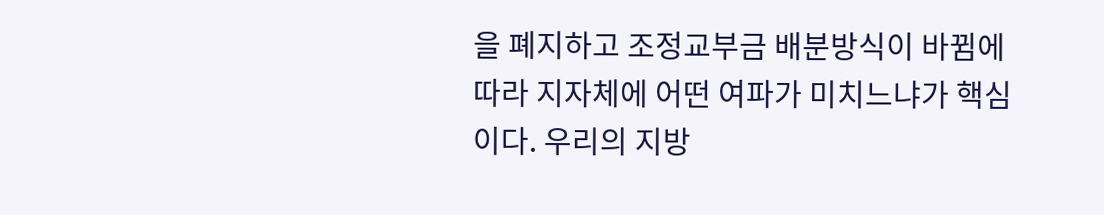을 폐지하고 조정교부금 배분방식이 바뀜에 따라 지자체에 어떤 여파가 미치느냐가 핵심이다. 우리의 지방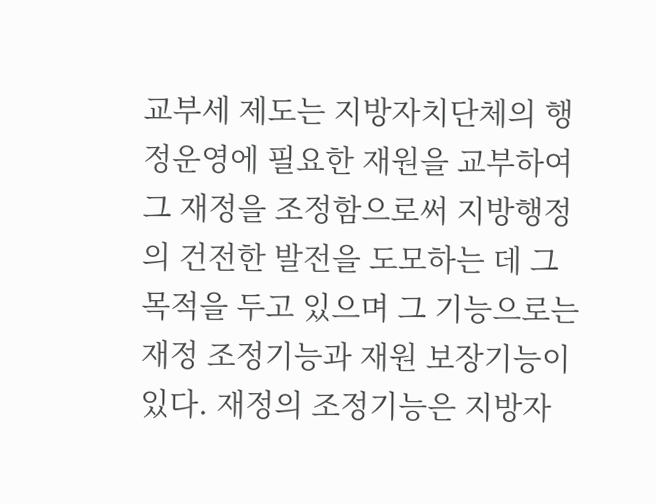교부세 제도는 지방자치단체의 행정운영에 필요한 재원을 교부하여 그 재정을 조정함으로써 지방행정의 건전한 발전을 도모하는 데 그 목적을 두고 있으며 그 기능으로는 재정 조정기능과 재원 보장기능이 있다. 재정의 조정기능은 지방자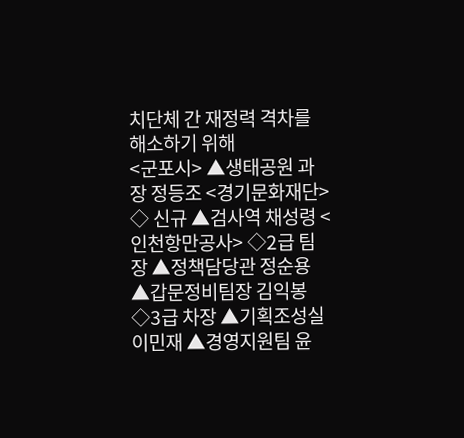치단체 간 재정력 격차를 해소하기 위해
<군포시> ▲생태공원 과장 정등조 <경기문화재단> ◇ 신규 ▲검사역 채성령 <인천항만공사> ◇2급 팀장 ▲정책담당관 정순용 ▲갑문정비팀장 김익봉 ◇3급 차장 ▲기획조성실 이민재 ▲경영지원팀 윤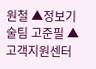원철 ▲정보기술팀 고준필 ▲고객지원센터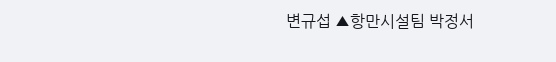변규섭 ▲항만시설팀 박정서